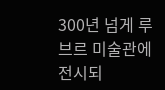300년 넘게 루브르 미술관에 전시되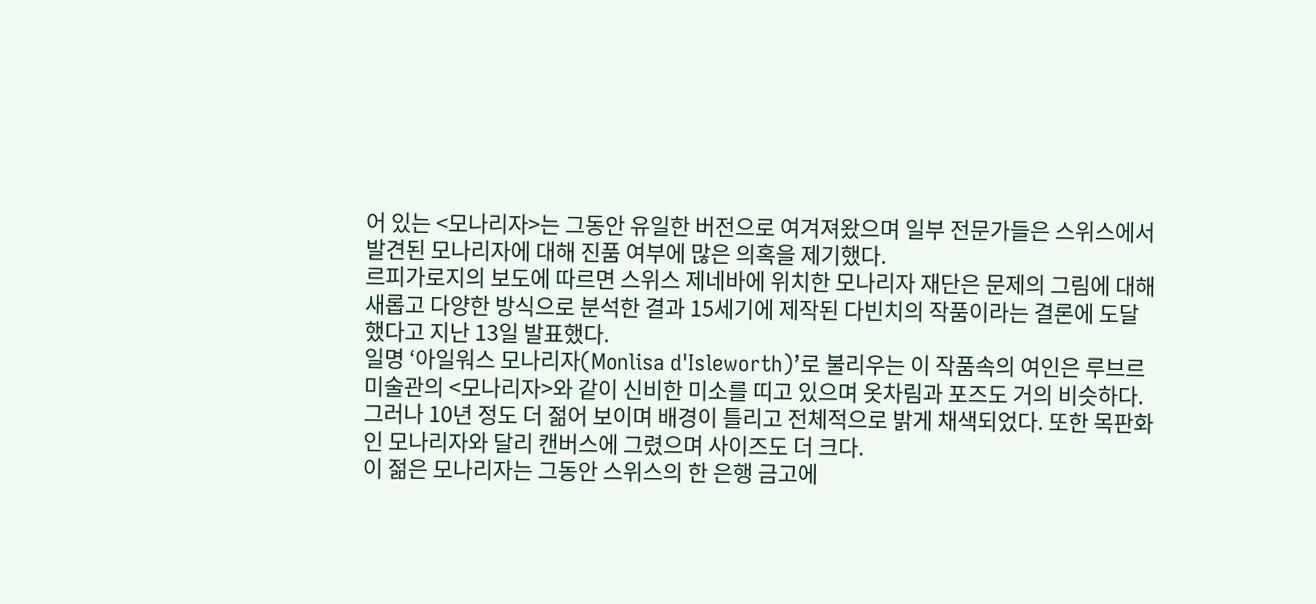어 있는 <모나리자>는 그동안 유일한 버전으로 여겨져왔으며 일부 전문가들은 스위스에서 발견된 모나리자에 대해 진품 여부에 많은 의혹을 제기했다.
르피가로지의 보도에 따르면 스위스 제네바에 위치한 모나리자 재단은 문제의 그림에 대해 새롭고 다양한 방식으로 분석한 결과 15세기에 제작된 다빈치의 작품이라는 결론에 도달했다고 지난 13일 발표했다.
일명 ‘아일워스 모나리자(Monlisa d'Isleworth)’로 불리우는 이 작품속의 여인은 루브르 미술관의 <모나리자>와 같이 신비한 미소를 띠고 있으며 옷차림과 포즈도 거의 비슷하다. 그러나 10년 정도 더 젊어 보이며 배경이 틀리고 전체적으로 밝게 채색되었다. 또한 목판화인 모나리자와 달리 캔버스에 그렸으며 사이즈도 더 크다.
이 젊은 모나리자는 그동안 스위스의 한 은행 금고에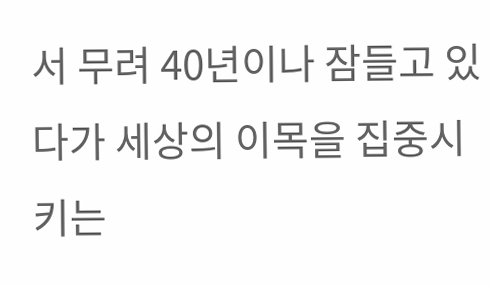서 무려 40년이나 잠들고 있다가 세상의 이목을 집중시키는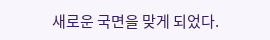새로운 국면을 맞게 되었다.